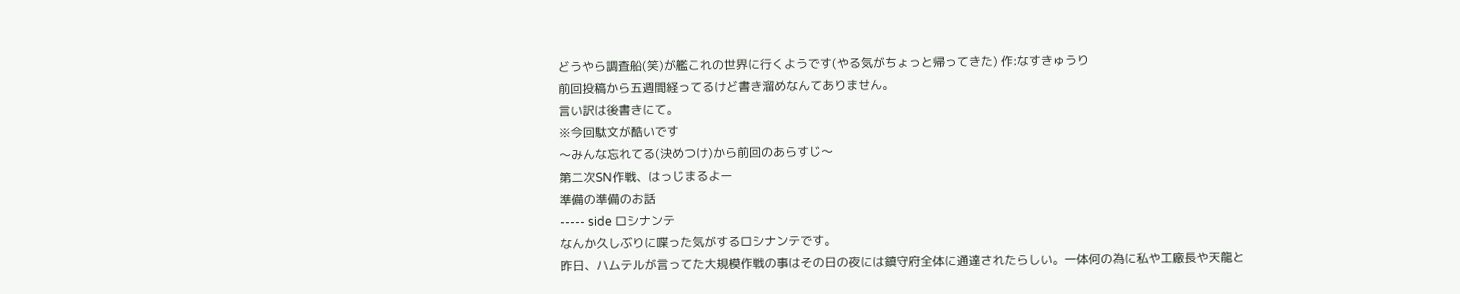どうやら調査船(笑)が艦これの世界に行くようです(やる気がちょっと帰ってきた) 作:なすきゅうり
前回投稿から五週間経ってるけど書き溜めなんてありません。
言い訳は後書きにて。
※今回駄文が酷いです
〜みんな忘れてる(決めつけ)から前回のあらすじ〜
第二次SN作戦、はっじまるよー
準備の準備のお話
----- side ロシナンテ
なんか久しぶりに喋った気がするロシナンテです。
昨日、ハムテルが言ってた大規模作戦の事はその日の夜には鎮守府全体に通達されたらしい。一体何の為に私や工廠長や天龍と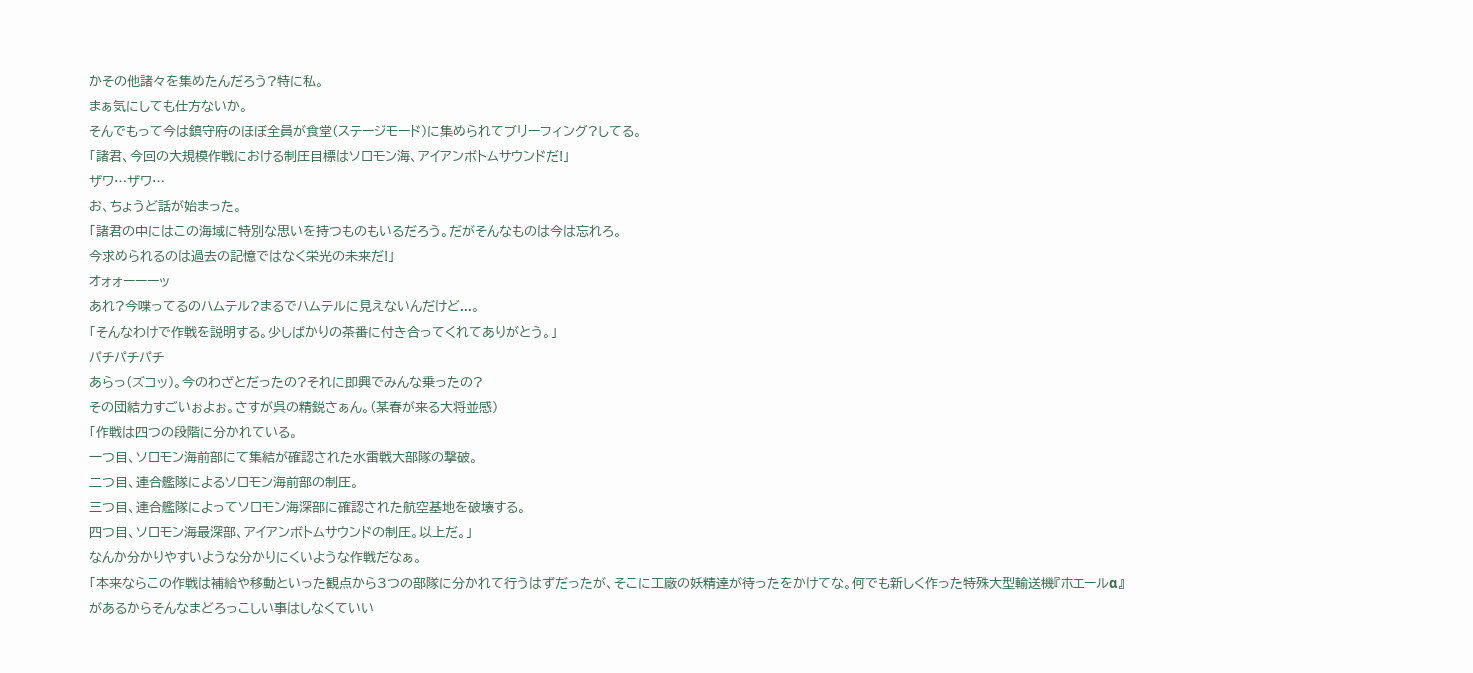かその他諸々を集めたんだろう?特に私。
まぁ気にしても仕方ないか。
そんでもって今は鎮守府のほぼ全員が食堂(ステージモード)に集められてブリーフィング?してる。
「諸君、今回の大規模作戦における制圧目標はソロモン海、アイアンボトムサウンドだ!」
ザワ…ザワ…
お、ちょうど話が始まった。
「諸君の中にはこの海域に特別な思いを持つものもいるだろう。だがそんなものは今は忘れろ。
今求められるのは過去の記憶ではなく栄光の未来だ!」
オォォーーーッ
あれ?今喋ってるのハムテル?まるでハムテルに見えないんだけど...。
「そんなわけで作戦を説明する。少しばかりの茶番に付き合ってくれてありがとう。」
パチパチパチ
あらっ(ズコッ)。今のわざとだったの?それに即興でみんな乗ったの?
その団結力すごいぉよぉ。さすが呉の精鋭さぁん。(某春が来る大将並感)
「作戦は四つの段階に分かれている。
一つ目、ソロモン海前部にて集結が確認された水雷戦大部隊の撃破。
二つ目、連合艦隊によるソロモン海前部の制圧。
三つ目、連合艦隊によってソロモン海深部に確認された航空基地を破壊する。
四つ目、ソロモン海最深部、アイアンボトムサウンドの制圧。以上だ。」
なんか分かりやすいような分かりにくいような作戦だなぁ。
「本来ならこの作戦は補給や移動といった観点から3つの部隊に分かれて行うはずだったが、そこに工廠の妖精達が待ったをかけてな。何でも新しく作った特殊大型輸送機『ホエールα』があるからそんなまどろっこしい事はしなくていい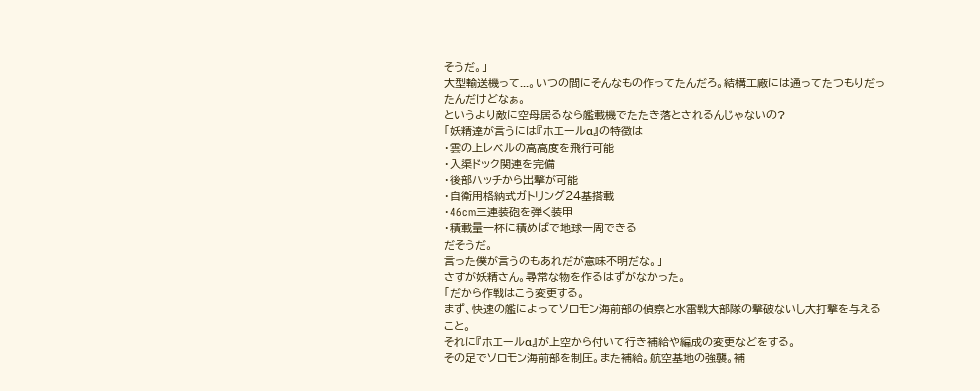そうだ。」
大型輸送機って...。いつの間にそんなもの作ってたんだろ。結構工廠には通ってたつもりだったんだけどなぁ。
というより敵に空母居るなら艦載機でたたき落とされるんじゃないの?
「妖精達が言うには『ホエールα』の特徴は
・雲の上レベルの高高度を飛行可能
・入渠ドック関連を完備
・後部ハッチから出撃が可能
・自衛用格納式ガトリング24基搭載
・46cm三連装砲を弾く装甲
・積載量一杯に積めばで地球一周できる
だそうだ。
言った僕が言うのもあれだが意味不明だな。」
さすが妖精さん。尋常な物を作るはずがなかった。
「だから作戦はこう変更する。
まず、快速の艦によってソロモン海前部の偵察と水雷戦大部隊の撃破ないし大打撃を与えること。
それに『ホエールα』が上空から付いて行き補給や編成の変更などをする。
その足でソロモン海前部を制圧。また補給。航空基地の強襲。補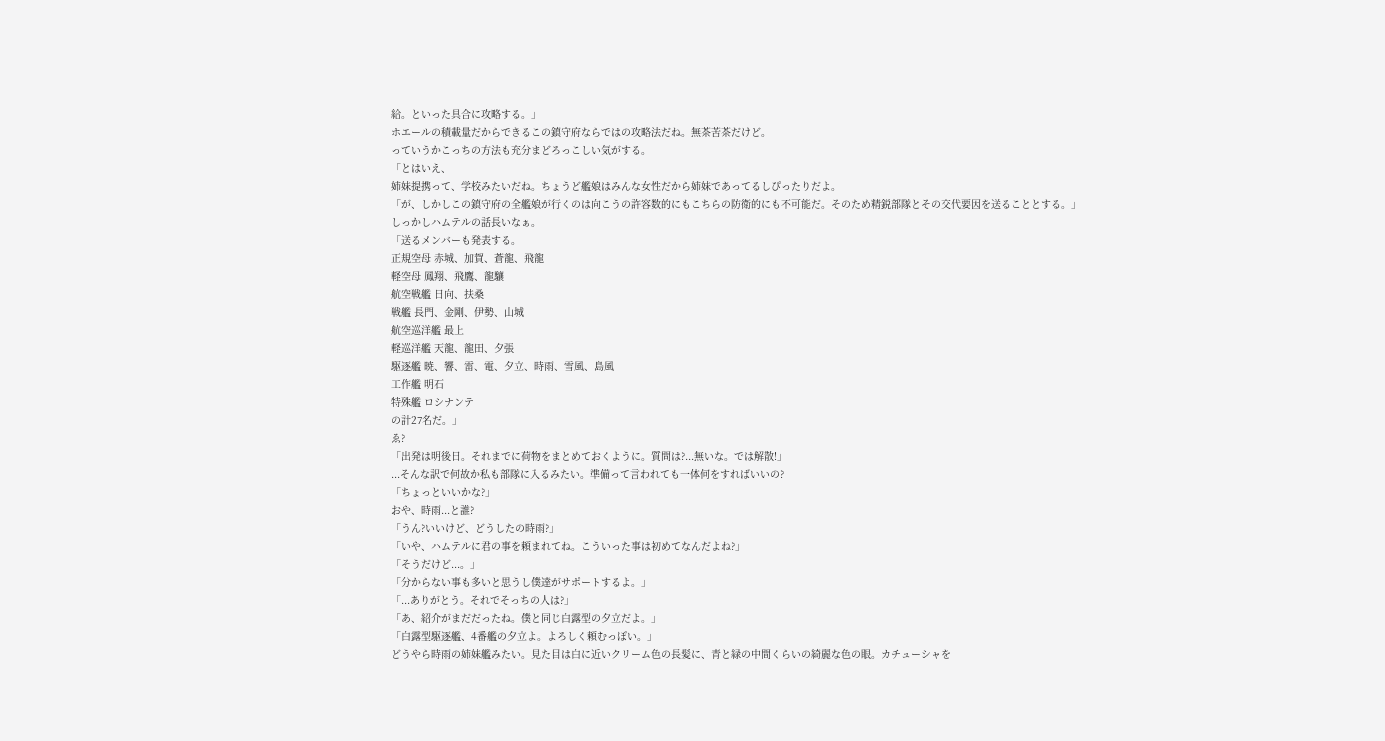給。といった具合に攻略する。」
ホエールの積載量だからできるこの鎮守府ならではの攻略法だね。無茶苦茶だけど。
っていうかこっちの方法も充分まどろっこしい気がする。
「とはいえ、
姉妹提携って、学校みたいだね。ちょうど艦娘はみんな女性だから姉妹であってるしぴったりだよ。
「が、しかしこの鎮守府の全艦娘が行くのは向こうの許容数的にもこちらの防衛的にも不可能だ。そのため精鋭部隊とその交代要因を送ることとする。」
しっかしハムテルの話長いなぁ。
「送るメンバーも発表する。
正規空母 赤城、加賀、蒼龍、飛龍
軽空母 鳳翔、飛鷹、龍驤
航空戦艦 日向、扶桑
戦艦 長門、金剛、伊勢、山城
航空巡洋艦 最上
軽巡洋艦 天龍、龍田、夕張
駆逐艦 暁、響、雷、電、夕立、時雨、雪風、島風
工作艦 明石
特殊艦 ロシナンテ
の計27名だ。」
ゑ?
「出発は明後日。それまでに荷物をまとめておくように。質問は?...無いな。では解散!」
...そんな訳で何故か私も部隊に入るみたい。準備って言われても一体何をすればいいの?
「ちょっといいかな?」
おや、時雨...と誰?
「うん?いいけど、どうしたの時雨?」
「いや、ハムテルに君の事を頼まれてね。こういった事は初めてなんだよね?」
「そうだけど...。」
「分からない事も多いと思うし僕達がサポートするよ。」
「...ありがとう。それでそっちの人は?」
「あ、紹介がまだだったね。僕と同じ白露型の夕立だよ。」
「白露型駆逐艦、4番艦の夕立よ。よろしく頼むっぽい。」
どうやら時雨の姉妹艦みたい。見た目は白に近いクリーム色の長髪に、青と緑の中間くらいの綺麗な色の眼。カチューシャを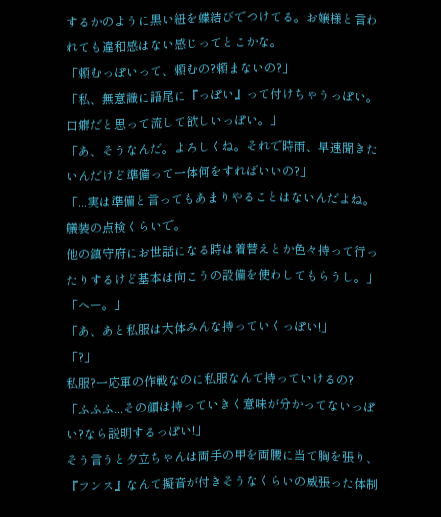するかのように黒い紐を蝶結びでつけてる。お嬢様と言われても違和感はない感じってとこかな。
「頼むっぽいって、頼むの?頼まないの?」
「私、無意識に語尾に『っぽい』って付けちゃうっぽい。口癖だと思って流して欲しいっぽい。」
「あ、そうなんだ。よろしくね。それで時雨、早速聞きたいんだけど準備って一体何をすればいいの?」
「...実は準備と言ってもあまりやることはないんだよね。艤装の点検くらいで。
他の鎮守府にお世話になる時は着替えとか色々持って行ったりするけど基本は向こうの設備を使わしてもらうし。」
「へー。」
「あ、あと私服は大体みんな持っていくっぽい!」
「?」
私服?一応軍の作戦なのに私服なんて持っていけるの?
「ふふふ...その顔は持っていきく意味が分かってないっぽい?なら説明するっぽい!」
そう言うと夕立ちゃんは両手の甲を両腰に当て胸を張り、『フンス』なんて擬音が付きそうなくらいの威張った体制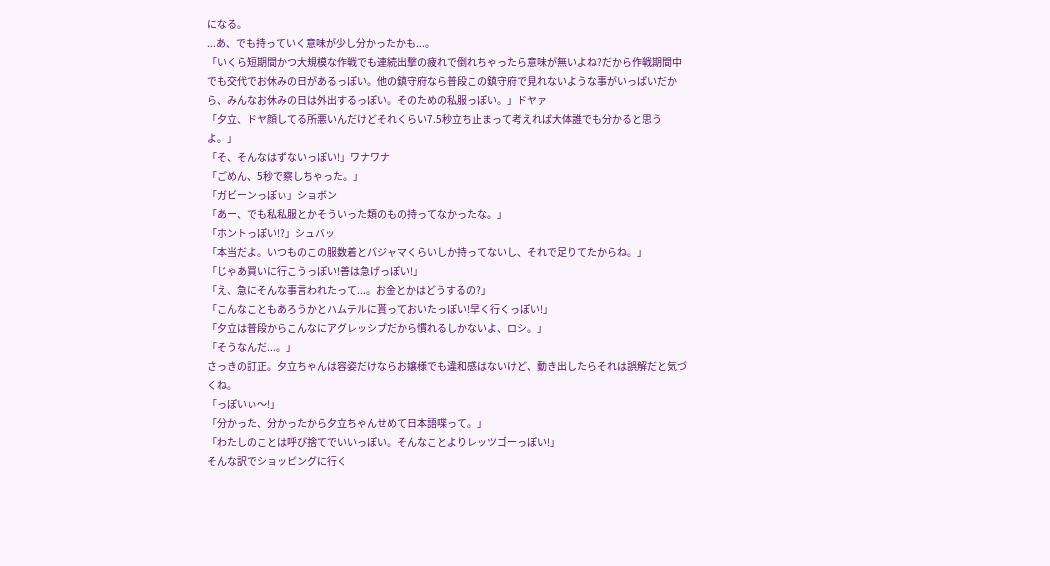になる。
...あ、でも持っていく意味が少し分かったかも...。
「いくら短期間かつ大規模な作戦でも連続出撃の疲れで倒れちゃったら意味が無いよね?だから作戦期間中でも交代でお休みの日があるっぽい。他の鎮守府なら普段この鎮守府で見れないような事がいっぱいだから、みんなお休みの日は外出するっぽい。そのための私服っぽい。」ドヤァ
「夕立、ドヤ顔してる所悪いんだけどそれくらい7.5秒立ち止まって考えれば大体誰でも分かると思うよ。」
「そ、そんなはずないっぽい!」ワナワナ
「ごめん、5秒で察しちゃった。」
「ガビーンっぽぃ」ショボン
「あー、でも私私服とかそういった類のもの持ってなかったな。」
「ホントっぽい!?」シュバッ
「本当だよ。いつものこの服数着とパジャマくらいしか持ってないし、それで足りてたからね。」
「じゃあ買いに行こうっぽい!善は急げっぽい!」
「え、急にそんな事言われたって...。お金とかはどうするの?」
「こんなこともあろうかとハムテルに貰っておいたっぽい!早く行くっぽい!」
「夕立は普段からこんなにアグレッシブだから慣れるしかないよ、ロシ。」
「そうなんだ...。」
さっきの訂正。夕立ちゃんは容姿だけならお嬢様でも違和感はないけど、動き出したらそれは誤解だと気づくね。
「っぽいぃ〜!」
「分かった、分かったから夕立ちゃんせめて日本語喋って。」
「わたしのことは呼び捨てでいいっぽい。そんなことよりレッツゴーっぽい!」
そんな訳でショッピングに行く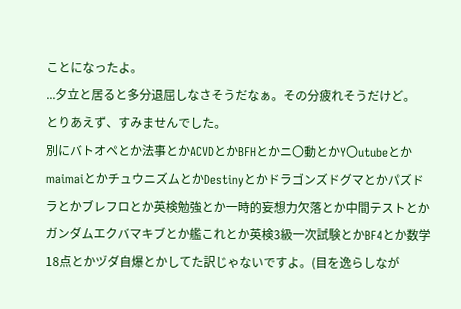ことになったよ。
...夕立と居ると多分退屈しなさそうだなぁ。その分疲れそうだけど。
とりあえず、すみませんでした。
別にバトオペとか法事とかACVDとかBFHとかニ〇動とかY〇utubeとかmaimaiとかチュウニズムとかDestinyとかドラゴンズドグマとかパズドラとかブレフロとか英検勉強とか一時的妄想力欠落とか中間テストとかガンダムエクバマキブとか艦これとか英検3級一次試験とかBF4とか数学18点とかヅダ自爆とかしてた訳じゃないですよ。(目を逸らしなが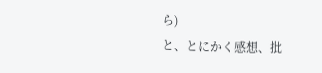ら)
と、とにかく感想、批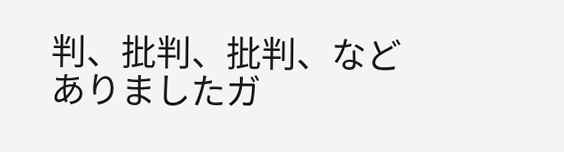判、批判、批判、などありましたガ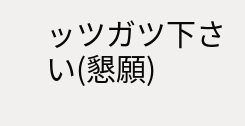ッツガツ下さい(懇願)